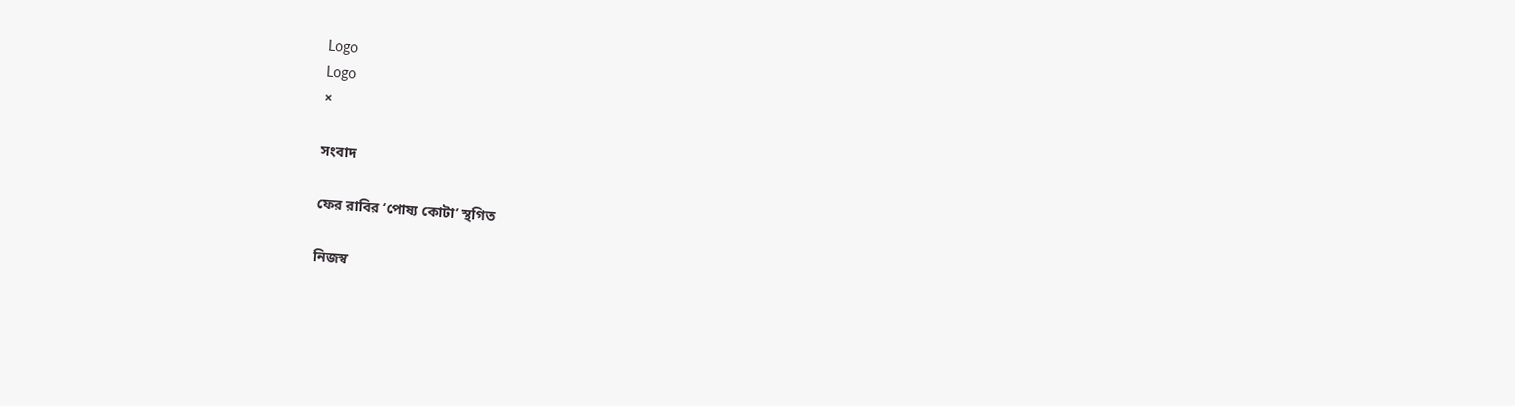Logo
Logo
×

সংবাদ

ফের রাবির ‘পোষ্য কোটা’ স্থগিত

নিজস্ব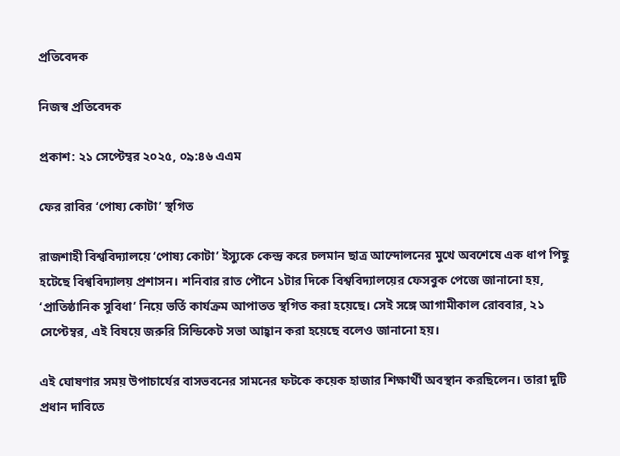প্রতিবেদক

নিজস্ব প্রতিবেদক

প্রকাশ: ২১ সেপ্টেম্বর ২০২৫, ০৯:৪৬ এএম

ফের রাবির ‘পোষ্য কোটা’ স্থগিত

রাজশাহী বিশ্ববিদ্যালয়ে ‘পোষ্য কোটা’ ইস্যুকে কেন্দ্র করে চলমান ছাত্র আন্দোলনের মুখে অবশেষে এক ধাপ পিছু হটেছে বিশ্ববিদ্যালয় প্রশাসন। শনিবার রাত পৌনে ১টার দিকে বিশ্ববিদ্যালয়ের ফেসবুক পেজে জানানো হয়, ‘প্রাতিষ্ঠানিক সুবিধা’ নিয়ে ভর্তি কার্যক্রম আপাতত স্থগিত করা হয়েছে। সেই সঙ্গে আগামীকাল রোববার, ২১ সেপ্টেম্বর, এই বিষয়ে জরুরি সিন্ডিকেট সভা আহ্বান করা হয়েছে বলেও জানানো হয়।

এই ঘোষণার সময় উপাচার্যের বাসভবনের সামনের ফটকে কয়েক হাজার শিক্ষার্থী অবস্থান করছিলেন। তারা দুটি প্রধান দাবিতে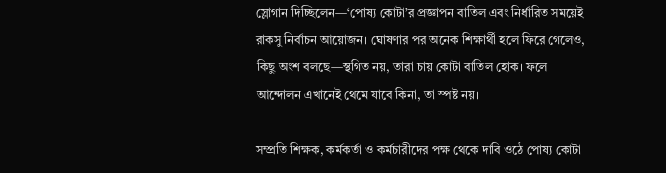স্লোগান দিচ্ছিলেন—‘পোষ্য কোটা’র প্রজ্ঞাপন বাতিল এবং নির্ধারিত সময়েই রাকসু নির্বাচন আয়োজন। ঘোষণার পর অনেক শিক্ষার্থী হলে ফিরে গেলেও, কিছু অংশ বলছে—স্থগিত নয়, তারা চায় কোটা বাতিল হোক। ফলে আন্দোলন এখানেই থেমে যাবে কিনা, তা স্পষ্ট নয়।

সম্প্রতি শিক্ষক, কর্মকর্তা ও কর্মচারীদের পক্ষ থেকে দাবি ওঠে পোষ্য কোটা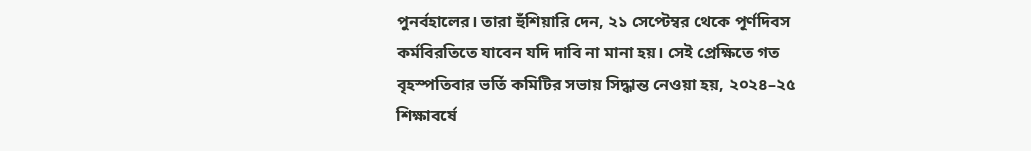পুনর্বহালের। তারা হুঁশিয়ারি দেন, ২১ সেপ্টেম্বর থেকে পূর্ণদিবস কর্মবিরতিতে যাবেন যদি দাবি না মানা হয়। সেই প্রেক্ষিতে গত বৃহস্পতিবার ভর্তি কমিটির সভায় সিদ্ধান্ত নেওয়া হয়, ২০২৪–২৫ শিক্ষাবর্ষে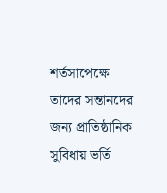শর্তসাপেক্ষে তাদের সন্তানদের জন্য প্রাতিষ্ঠানিক সুবিধায় ভর্তি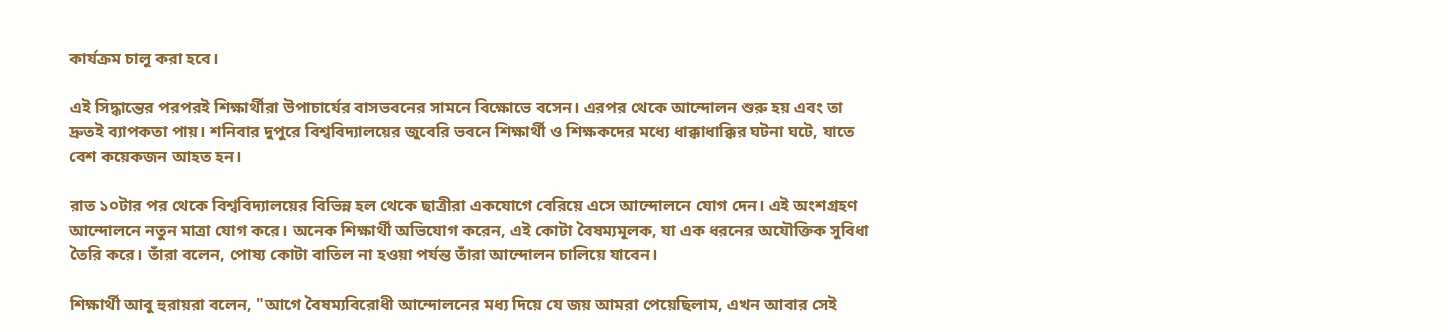কার্যক্রম চালু করা হবে।

এই সিদ্ধান্তের পরপরই শিক্ষার্থীরা উপাচার্যের বাসভবনের সামনে বিক্ষোভে বসেন। এরপর থেকে আন্দোলন শুরু হয় এবং তা দ্রুতই ব্যাপকতা পায়। শনিবার দুপুরে বিশ্ববিদ্যালয়ের জুবেরি ভবনে শিক্ষার্থী ও শিক্ষকদের মধ্যে ধাক্কাধাক্কির ঘটনা ঘটে, যাতে বেশ কয়েকজন আহত হন।

রাত ১০টার পর থেকে বিশ্ববিদ্যালয়ের বিভিন্ন হল থেকে ছাত্রীরা একযোগে বেরিয়ে এসে আন্দোলনে যোগ দেন। এই অংশগ্রহণ আন্দোলনে নতুন মাত্রা যোগ করে। অনেক শিক্ষার্থী অভিযোগ করেন, এই কোটা বৈষম্যমূলক, যা এক ধরনের অযৌক্তিক সুবিধা তৈরি করে। তাঁরা বলেন, পোষ্য কোটা বাতিল না হওয়া পর্যন্ত তাঁরা আন্দোলন চালিয়ে যাবেন।

শিক্ষার্থী আবু হুরায়রা বলেন, "আগে বৈষম্যবিরোধী আন্দোলনের মধ্য দিয়ে যে জয় আমরা পেয়েছিলাম, এখন আবার সেই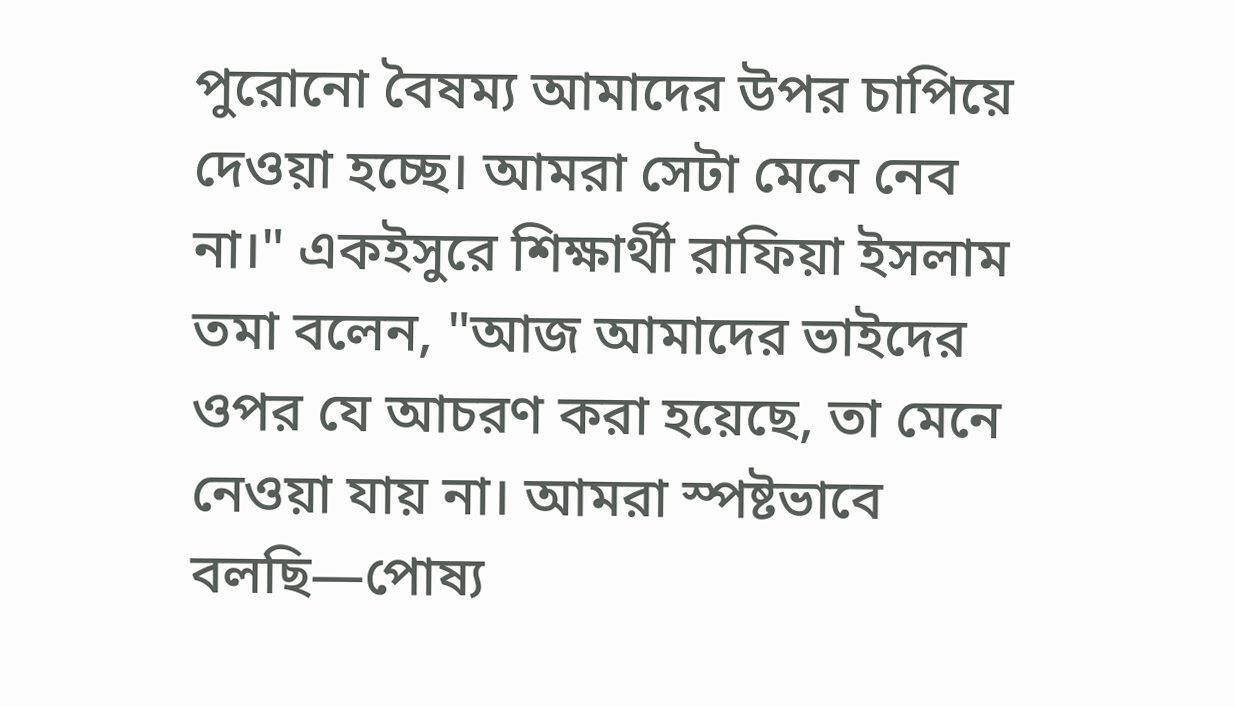পুরোনো বৈষম্য আমাদের উপর চাপিয়ে দেওয়া হচ্ছে। আমরা সেটা মেনে নেব না।" একইসুরে শিক্ষার্থী রাফিয়া ইসলাম তমা বলেন, "আজ আমাদের ভাইদের ওপর যে আচরণ করা হয়েছে, তা মেনে নেওয়া যায় না। আমরা স্পষ্টভাবে বলছি—পোষ্য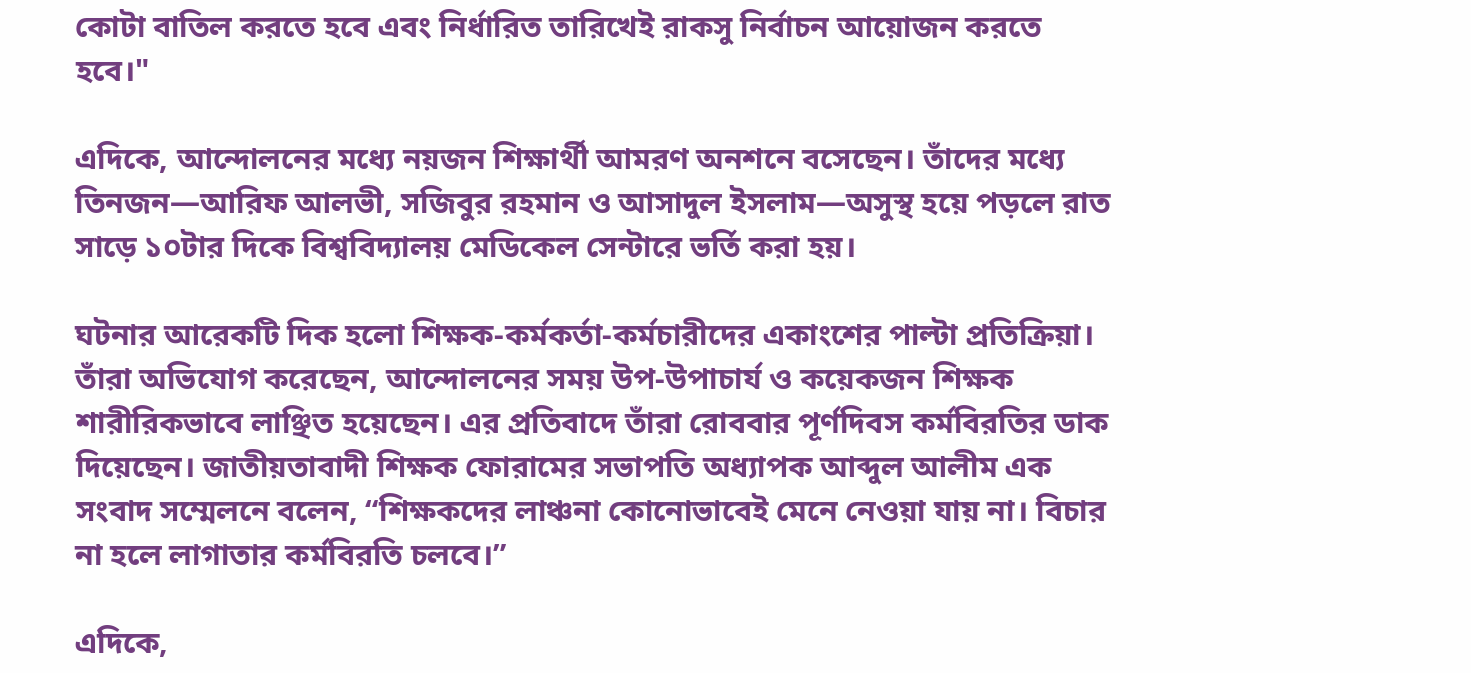কোটা বাতিল করতে হবে এবং নির্ধারিত তারিখেই রাকসু নির্বাচন আয়োজন করতে হবে।"

এদিকে, আন্দোলনের মধ্যে নয়জন শিক্ষার্থী আমরণ অনশনে বসেছেন। তাঁদের মধ্যে তিনজন—আরিফ আলভী, সজিবুর রহমান ও আসাদুল ইসলাম—অসুস্থ হয়ে পড়লে রাত সাড়ে ১০টার দিকে বিশ্ববিদ্যালয় মেডিকেল সেন্টারে ভর্তি করা হয়।

ঘটনার আরেকটি দিক হলো শিক্ষক-কর্মকর্তা-কর্মচারীদের একাংশের পাল্টা প্রতিক্রিয়া। তাঁরা অভিযোগ করেছেন, আন্দোলনের সময় উপ-উপাচার্য ও কয়েকজন শিক্ষক শারীরিকভাবে লাঞ্ছিত হয়েছেন। এর প্রতিবাদে তাঁরা রোববার পূর্ণদিবস কর্মবিরতির ডাক দিয়েছেন। জাতীয়তাবাদী শিক্ষক ফোরামের সভাপতি অধ্যাপক আব্দুল আলীম এক সংবাদ সম্মেলনে বলেন, “শিক্ষকদের লাঞ্চনা কোনোভাবেই মেনে নেওয়া যায় না। বিচার না হলে লাগাতার কর্মবিরতি চলবে।”

এদিকে,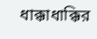ধাক্কাধাক্কির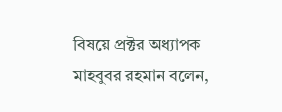বিষয়ে প্রক্টর অধ্যাপক মাহবুবর রহমান বলেন,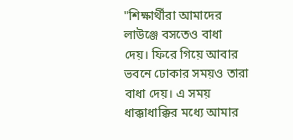"শিক্ষার্থীরা আমাদের লাউঞ্জে বসতেও বাধা দেয়। ফিরে গিয়ে আবার ভবনে ঢোকার সময়ও তারা বাধা দেয়। এ সময় ধাক্কাধাক্কির মধ্যে আমার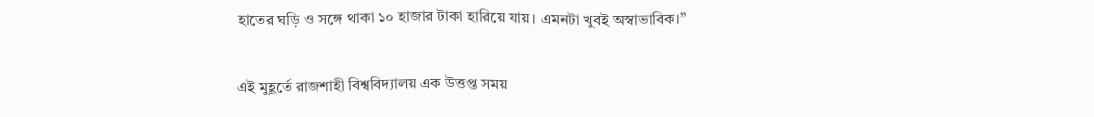হাতের ঘড়ি ও সঙ্গে থাকা ১০ হাজার টাকা হারিয়ে যায়। এমনটা খুবই অস্বাভাবিক।”

এই মুহূর্তে রাজশাহী বিশ্ববিদ্যালয় এক উত্তপ্ত সময়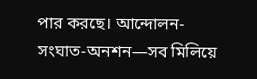পার করছে। আন্দোলন-সংঘাত-অনশন—সব মিলিয়ে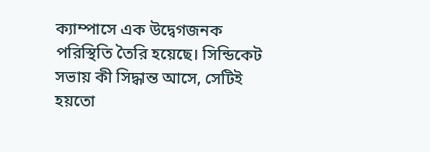ক্যাম্পাসে এক উদ্বেগজনক পরিস্থিতি তৈরি হয়েছে। সিন্ডিকেট সভায় কী সিদ্ধান্ত আসে, সেটিই হয়তো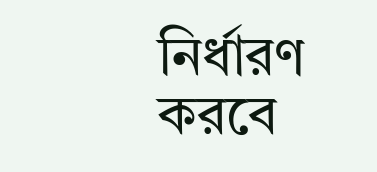নির্ধারণ করবে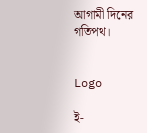আগামী দিনের গতিপথ।


Logo

ই-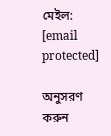মেইল: [email protected]

অনুসরণ করুন